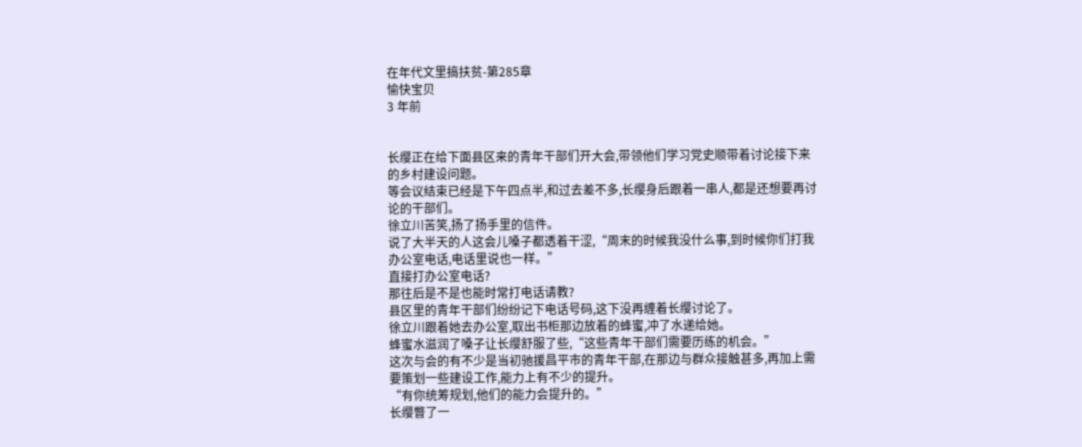在年代文里搞扶贫-第285章
愉快宝贝
3 年前


长缨正在给下面县区来的青年干部们开大会,带领他们学习党史顺带着讨论接下来的乡村建设问题。
等会议结束已经是下午四点半,和过去差不多,长缨身后跟着一串人,都是还想要再讨论的干部们。
徐立川苦笑,扬了扬手里的信件。
说了大半天的人这会儿嗓子都透着干涩,“周末的时候我没什么事,到时候你们打我办公室电话,电话里说也一样。”
直接打办公室电话?
那往后是不是也能时常打电话请教?
县区里的青年干部们纷纷记下电话号码,这下没再缠着长缨讨论了。
徐立川跟着她去办公室,取出书柜那边放着的蜂蜜,冲了水递给她。
蜂蜜水滋润了嗓子让长缨舒服了些,“这些青年干部们需要历练的机会。”
这次与会的有不少是当初驰援昌平市的青年干部,在那边与群众接触甚多,再加上需要策划一些建设工作,能力上有不少的提升。
“有你统筹规划,他们的能力会提升的。”
长缨瞥了一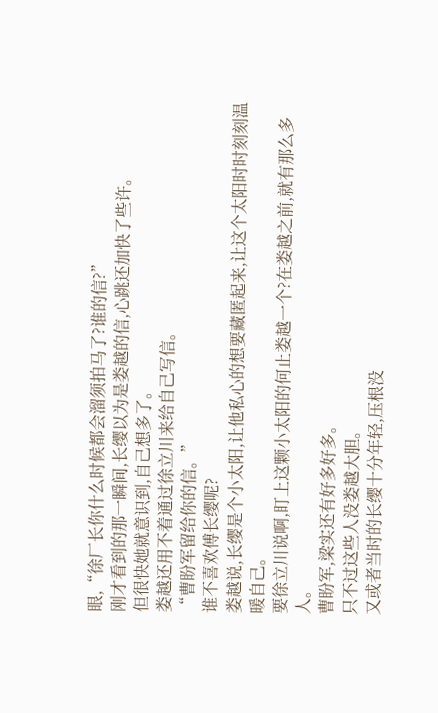眼,“徐厂长你什么时候都会溜须拍马了?谁的信?”
刚才看到的那一瞬间,长缨以为是娄越的信,心跳还加快了些许。
但很快她就意识到,自己想多了。
娄越还用不着通过徐立川来给自己写信。
“曹盼军留给你的信。”
谁不喜欢傅长缨呢?
娄越说,长缨是个小太阳,让他私心的想要藏匿起来,让这个太阳时时刻刻温暖自己。
要徐立川说啊,盯上这颗小太阳的何止娄越一个?在娄越之前,就有那么多人。
曹盼军,梁实还有好多好多。
只不过这些人没娄越大胆。
又或者当时的长缨十分年轻,压根没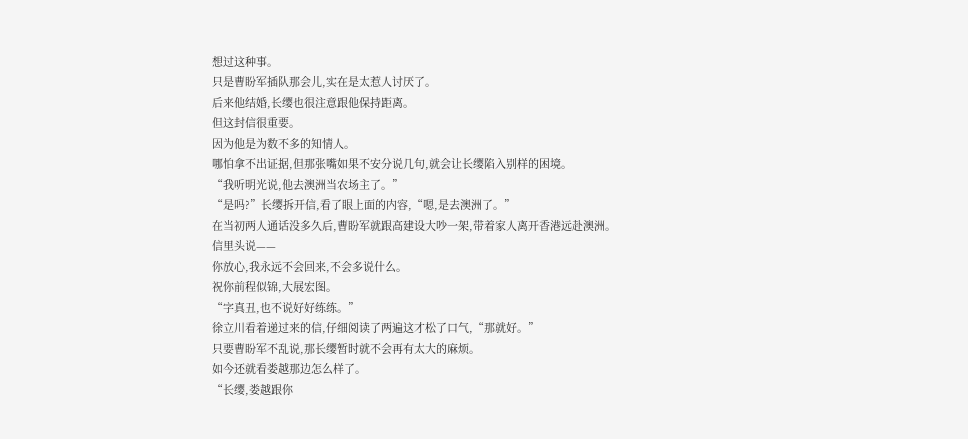想过这种事。
只是曹盼军插队那会儿,实在是太惹人讨厌了。
后来他结婚,长缨也很注意跟他保持距离。
但这封信很重要。
因为他是为数不多的知情人。
哪怕拿不出证据,但那张嘴如果不安分说几句,就会让长缨陷入别样的困境。
“我听明光说,他去澳洲当农场主了。”
“是吗?”长缨拆开信,看了眼上面的内容,“嗯,是去澳洲了。”
在当初两人通话没多久后,曹盼军就跟高建设大吵一架,带着家人离开香港远赴澳洲。
信里头说——
你放心,我永远不会回来,不会多说什么。
祝你前程似锦,大展宏图。
“字真丑,也不说好好练练。”
徐立川看着递过来的信,仔细阅读了两遍这才松了口气,“那就好。”
只要曹盼军不乱说,那长缨暂时就不会再有太大的麻烦。
如今还就看娄越那边怎么样了。
“长缨,娄越跟你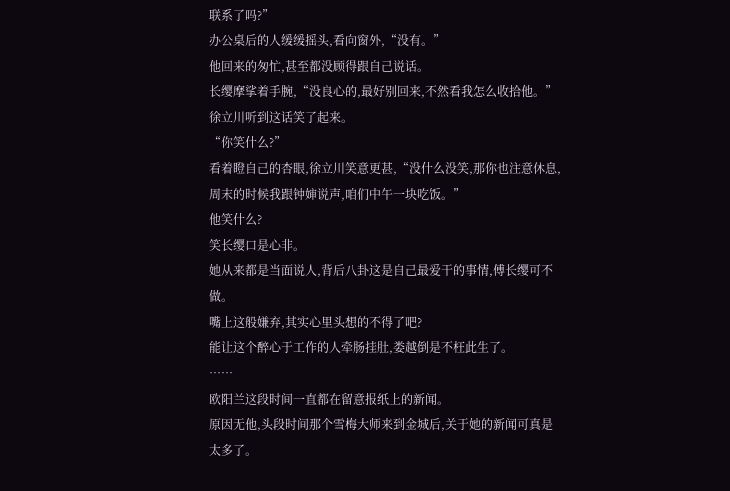联系了吗?”
办公桌后的人缓缓摇头,看向窗外,“没有。”
他回来的匆忙,甚至都没顾得跟自己说话。
长缨摩挲着手腕,“没良心的,最好别回来,不然看我怎么收拾他。”
徐立川听到这话笑了起来。
“你笑什么?”
看着瞪自己的杏眼,徐立川笑意更甚,“没什么没笑,那你也注意休息,周末的时候我跟钟婶说声,咱们中午一块吃饭。”
他笑什么?
笑长缨口是心非。
她从来都是当面说人,背后八卦这是自己最爱干的事情,傅长缨可不做。
嘴上这般嫌弃,其实心里头想的不得了吧?
能让这个醉心于工作的人牵肠挂肚,娄越倒是不枉此生了。
……
欧阳兰这段时间一直都在留意报纸上的新闻。
原因无他,头段时间那个雪梅大师来到金城后,关于她的新闻可真是太多了。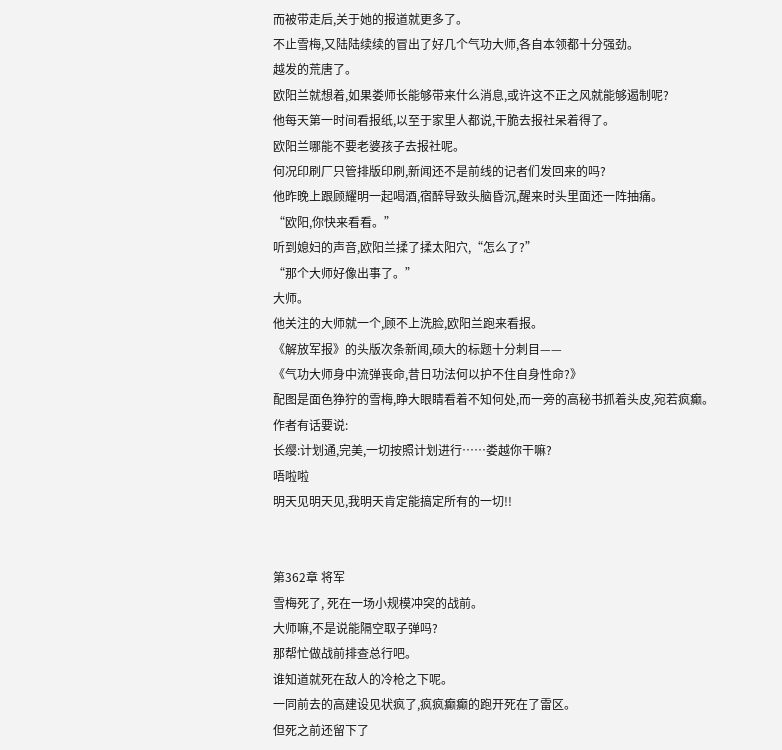而被带走后,关于她的报道就更多了。
不止雪梅,又陆陆续续的冒出了好几个气功大师,各自本领都十分强劲。
越发的荒唐了。
欧阳兰就想着,如果娄师长能够带来什么消息,或许这不正之风就能够遏制呢?
他每天第一时间看报纸,以至于家里人都说,干脆去报社呆着得了。
欧阳兰哪能不要老婆孩子去报社呢。
何况印刷厂只管排版印刷,新闻还不是前线的记者们发回来的吗?
他昨晚上跟顾耀明一起喝酒,宿醉导致头脑昏沉,醒来时头里面还一阵抽痛。
“欧阳,你快来看看。”
听到媳妇的声音,欧阳兰揉了揉太阳穴,“怎么了?”
“那个大师好像出事了。”
大师。
他关注的大师就一个,顾不上洗脸,欧阳兰跑来看报。
《解放军报》的头版次条新闻,硕大的标题十分刺目——
《气功大师身中流弹丧命,昔日功法何以护不住自身性命?》
配图是面色狰狞的雪梅,睁大眼睛看着不知何处,而一旁的高秘书抓着头皮,宛若疯癫。
作者有话要说:
长缨:计划通,完美,一切按照计划进行……娄越你干嘛?
唔啦啦
明天见明天见,我明天肯定能搞定所有的一切!!


第362章 将军
雪梅死了, 死在一场小规模冲突的战前。
大师嘛,不是说能隔空取子弹吗?
那帮忙做战前排查总行吧。
谁知道就死在敌人的冷枪之下呢。
一同前去的高建设见状疯了,疯疯癫癫的跑开死在了雷区。
但死之前还留下了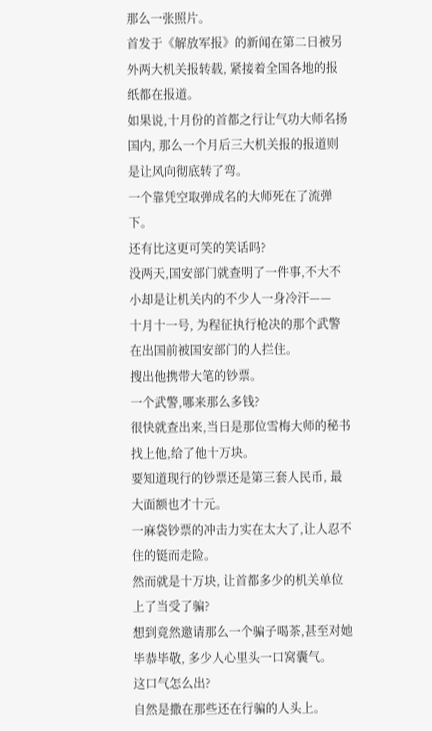那么一张照片。
首发于《解放军报》的新闻在第二日被另外两大机关报转载, 紧接着全国各地的报纸都在报道。
如果说,十月份的首都之行让气功大师名扬国内, 那么一个月后三大机关报的报道则是让风向彻底转了弯。
一个靠凭空取弹成名的大师死在了流弹下。
还有比这更可笑的笑话吗?
没两天,国安部门就查明了一件事,不大不小却是让机关内的不少人一身冷汗——
十月十一号, 为程征执行枪决的那个武警在出国前被国安部门的人拦住。
搜出他携带大笔的钞票。
一个武警,哪来那么多钱?
很快就查出来,当日是那位雪梅大师的秘书找上他,给了他十万块。
要知道现行的钞票还是第三套人民币, 最大面额也才十元。
一麻袋钞票的冲击力实在太大了,让人忍不住的铤而走险。
然而就是十万块, 让首都多少的机关单位上了当受了骗?
想到竟然邀请那么一个骗子喝茶,甚至对她毕恭毕敬, 多少人心里头一口窝囊气。
这口气怎么出?
自然是撒在那些还在行骗的人头上。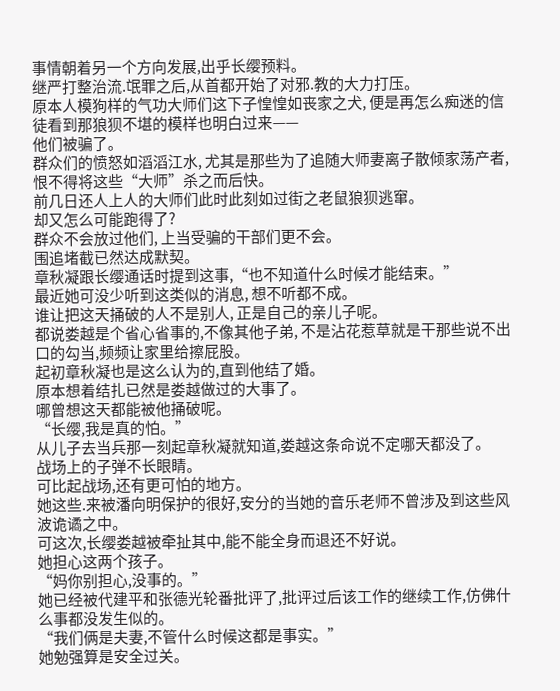事情朝着另一个方向发展,出乎长缨预料。
继严打整治流.氓罪之后,从首都开始了对邪.教的大力打压。
原本人模狗样的气功大师们这下子惶惶如丧家之犬, 便是再怎么痴迷的信徒看到那狼狈不堪的模样也明白过来——
他们被骗了。
群众们的愤怒如滔滔江水, 尤其是那些为了追随大师妻离子散倾家荡产者,恨不得将这些“大师”杀之而后快。
前几日还人上人的大师们此时此刻如过街之老鼠狼狈逃窜。
却又怎么可能跑得了?
群众不会放过他们, 上当受骗的干部们更不会。
围追堵截已然达成默契。
章秋凝跟长缨通话时提到这事,“也不知道什么时候才能结束。”
最近她可没少听到这类似的消息, 想不听都不成。
谁让把这天捅破的人不是别人, 正是自己的亲儿子呢。
都说娄越是个省心省事的,不像其他子弟, 不是沾花惹草就是干那些说不出口的勾当,频频让家里给擦屁股。
起初章秋凝也是这么认为的,直到他结了婚。
原本想着结扎已然是娄越做过的大事了。
哪曾想这天都能被他捅破呢。
“长缨,我是真的怕。”
从儿子去当兵那一刻起章秋凝就知道,娄越这条命说不定哪天都没了。
战场上的子弹不长眼睛。
可比起战场,还有更可怕的地方。
她这些.来被潘向明保护的很好,安分的当她的音乐老师不曾涉及到这些风波诡谲之中。
可这次,长缨娄越被牵扯其中,能不能全身而退还不好说。
她担心这两个孩子。
“妈你别担心,没事的。”
她已经被代建平和张德光轮番批评了,批评过后该工作的继续工作,仿佛什么事都没发生似的。
“我们俩是夫妻,不管什么时候这都是事实。”
她勉强算是安全过关。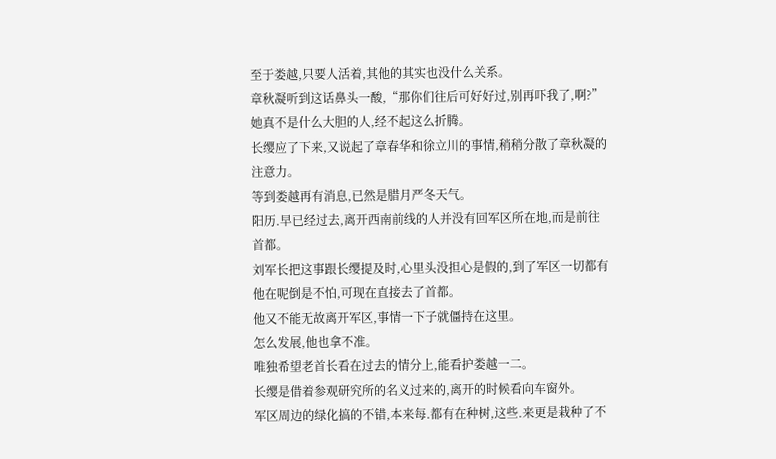至于娄越,只要人活着,其他的其实也没什么关系。
章秋凝听到这话鼻头一酸,“那你们往后可好好过,别再吓我了,啊?”
她真不是什么大胆的人,经不起这么折腾。
长缨应了下来,又说起了章春华和徐立川的事情,稍稍分散了章秋凝的注意力。
等到娄越再有消息,已然是腊月严冬天气。
阳历.早已经过去,离开西南前线的人并没有回军区所在地,而是前往首都。
刘军长把这事跟长缨提及时,心里头没担心是假的,到了军区一切都有他在呢倒是不怕,可现在直接去了首都。
他又不能无故离开军区,事情一下子就僵持在这里。
怎么发展,他也拿不准。
唯独希望老首长看在过去的情分上,能看护娄越一二。
长缨是借着参观研究所的名义过来的,离开的时候看向车窗外。
军区周边的绿化搞的不错,本来每.都有在种树,这些.来更是栽种了不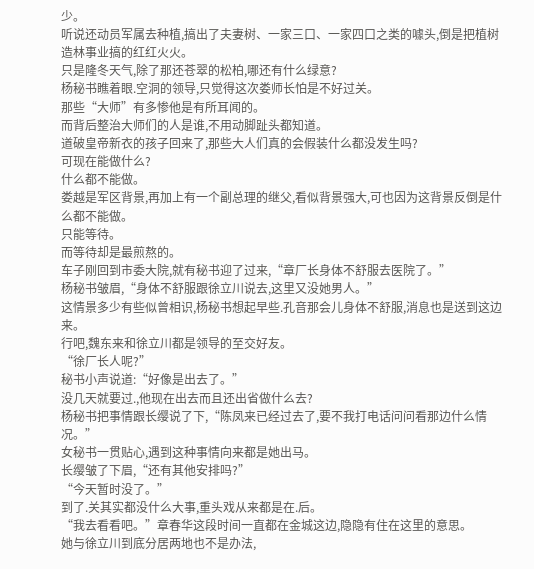少。
听说还动员军属去种植,搞出了夫妻树、一家三口、一家四口之类的噱头,倒是把植树造林事业搞的红红火火。
只是隆冬天气,除了那还苍翠的松柏,哪还有什么绿意?
杨秘书瞧着眼.空洞的领导,只觉得这次娄师长怕是不好过关。
那些“大师”有多惨他是有所耳闻的。
而背后整治大师们的人是谁,不用动脚趾头都知道。
道破皇帝新衣的孩子回来了,那些大人们真的会假装什么都没发生吗?
可现在能做什么?
什么都不能做。
娄越是军区背景,再加上有一个副总理的继父,看似背景强大,可也因为这背景反倒是什么都不能做。
只能等待。
而等待却是最煎熬的。
车子刚回到市委大院,就有秘书迎了过来,“章厂长身体不舒服去医院了。”
杨秘书皱眉,“身体不舒服跟徐立川说去,这里又没她男人。”
这情景多少有些似曾相识,杨秘书想起早些.孔音那会儿身体不舒服,消息也是送到这边来。
行吧,魏东来和徐立川都是领导的至交好友。
“徐厂长人呢?”
秘书小声说道:“好像是出去了。”
没几天就要过.,他现在出去而且还出省做什么去?
杨秘书把事情跟长缨说了下,“陈凤来已经过去了,要不我打电话问问看那边什么情况。”
女秘书一贯贴心,遇到这种事情向来都是她出马。
长缨皱了下眉,“还有其他安排吗?”
“今天暂时没了。”
到了.关其实都没什么大事,重头戏从来都是在.后。
“我去看看吧。”章春华这段时间一直都在金城这边,隐隐有住在这里的意思。
她与徐立川到底分居两地也不是办法,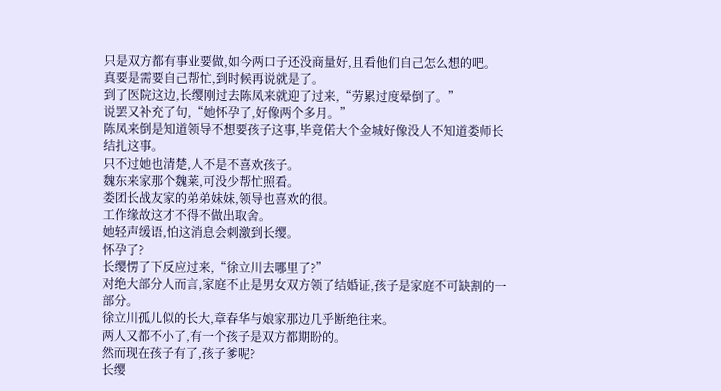只是双方都有事业要做,如今两口子还没商量好,且看他们自己怎么想的吧。
真要是需要自己帮忙,到时候再说就是了。
到了医院这边,长缨刚过去陈凤来就迎了过来,“劳累过度晕倒了。”
说罢又补充了句,“她怀孕了,好像两个多月。”
陈凤来倒是知道领导不想要孩子这事,毕竟偌大个金城好像没人不知道娄师长结扎这事。
只不过她也清楚,人不是不喜欢孩子。
魏东来家那个魏莱,可没少帮忙照看。
娄团长战友家的弟弟妹妹,领导也喜欢的很。
工作缘故这才不得不做出取舍。
她轻声缓语,怕这消息会刺激到长缨。
怀孕了?
长缨愣了下反应过来,“徐立川去哪里了?”
对绝大部分人而言,家庭不止是男女双方领了结婚证,孩子是家庭不可缺割的一部分。
徐立川孤儿似的长大,章春华与娘家那边几乎断绝往来。
两人又都不小了,有一个孩子是双方都期盼的。
然而现在孩子有了,孩子爹呢?
长缨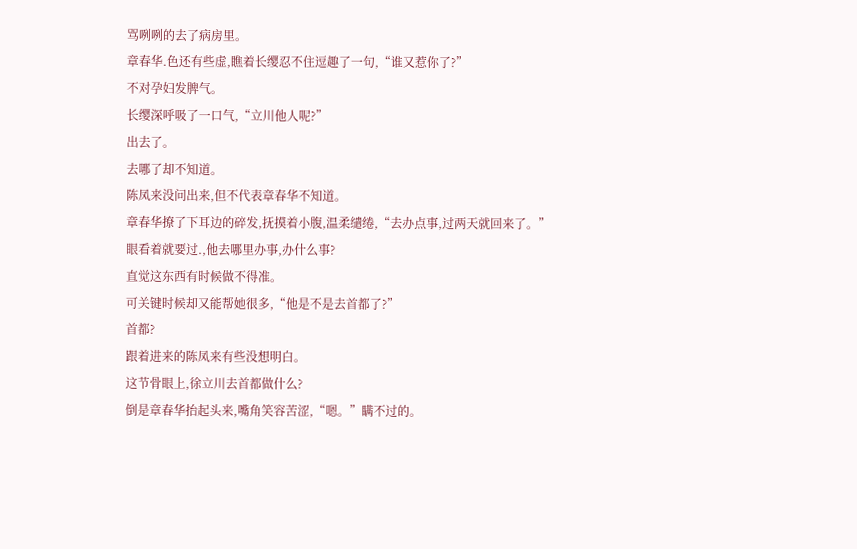骂咧咧的去了病房里。
章春华.色还有些虚,瞧着长缨忍不住逗趣了一句,“谁又惹你了?”
不对孕妇发脾气。
长缨深呼吸了一口气,“立川他人呢?”
出去了。
去哪了却不知道。
陈凤来没问出来,但不代表章春华不知道。
章春华撩了下耳边的碎发,抚摸着小腹,温柔缱绻,“去办点事,过两天就回来了。”
眼看着就要过.,他去哪里办事,办什么事?
直觉这东西有时候做不得准。
可关键时候却又能帮她很多,“他是不是去首都了?”
首都?
跟着进来的陈凤来有些没想明白。
这节骨眼上,徐立川去首都做什么?
倒是章春华抬起头来,嘴角笑容苦涩,“嗯。”瞒不过的。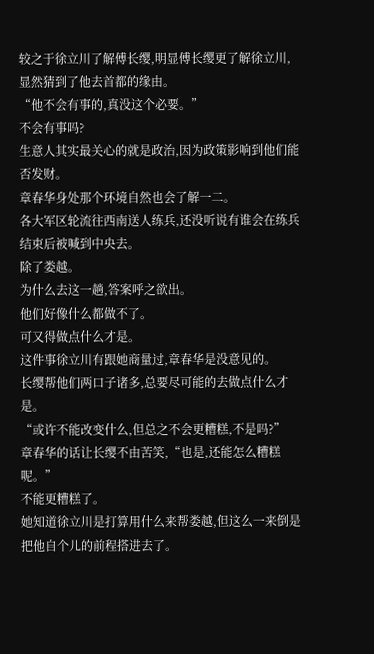较之于徐立川了解傅长缨,明显傅长缨更了解徐立川,显然猜到了他去首都的缘由。
“他不会有事的,真没这个必要。”
不会有事吗?
生意人其实最关心的就是政治,因为政策影响到他们能否发财。
章春华身处那个环境自然也会了解一二。
各大军区轮流往西南送人练兵,还没听说有谁会在练兵结束后被喊到中央去。
除了娄越。
为什么去这一趟,答案呼之欲出。
他们好像什么都做不了。
可又得做点什么才是。
这件事徐立川有跟她商量过,章春华是没意见的。
长缨帮他们两口子诸多,总要尽可能的去做点什么才是。
“或许不能改变什么,但总之不会更糟糕,不是吗?”
章春华的话让长缨不由苦笑,“也是,还能怎么糟糕呢。”
不能更糟糕了。
她知道徐立川是打算用什么来帮娄越,但这么一来倒是把他自个儿的前程搭进去了。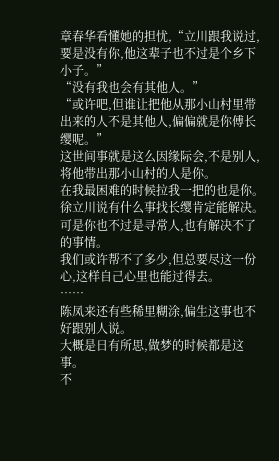章春华看懂她的担忧,“立川跟我说过,要是没有你,他这辈子也不过是个乡下小子。”
“没有我也会有其他人。”
“或许吧,但谁让把他从那小山村里带出来的人不是其他人,偏偏就是你傅长缨呢。”
这世间事就是这么因缘际会,不是别人,将他带出那小山村的人是你。
在我最困难的时候拉我一把的也是你。
徐立川说有什么事找长缨肯定能解决。
可是你也不过是寻常人,也有解决不了的事情。
我们或许帮不了多少,但总要尽这一份心,这样自己心里也能过得去。
……
陈凤来还有些稀里糊涂,偏生这事也不好跟别人说。
大概是日有所思,做梦的时候都是这事。
不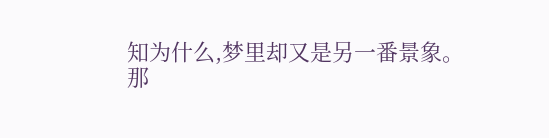知为什么,梦里却又是另一番景象。
那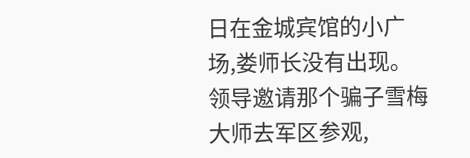日在金城宾馆的小广场,娄师长没有出现。
领导邀请那个骗子雪梅大师去军区参观,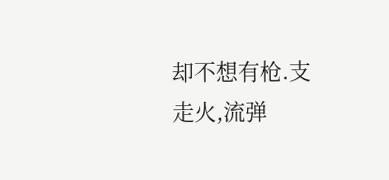却不想有枪.支走火,流弹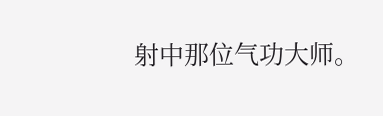射中那位气功大师。